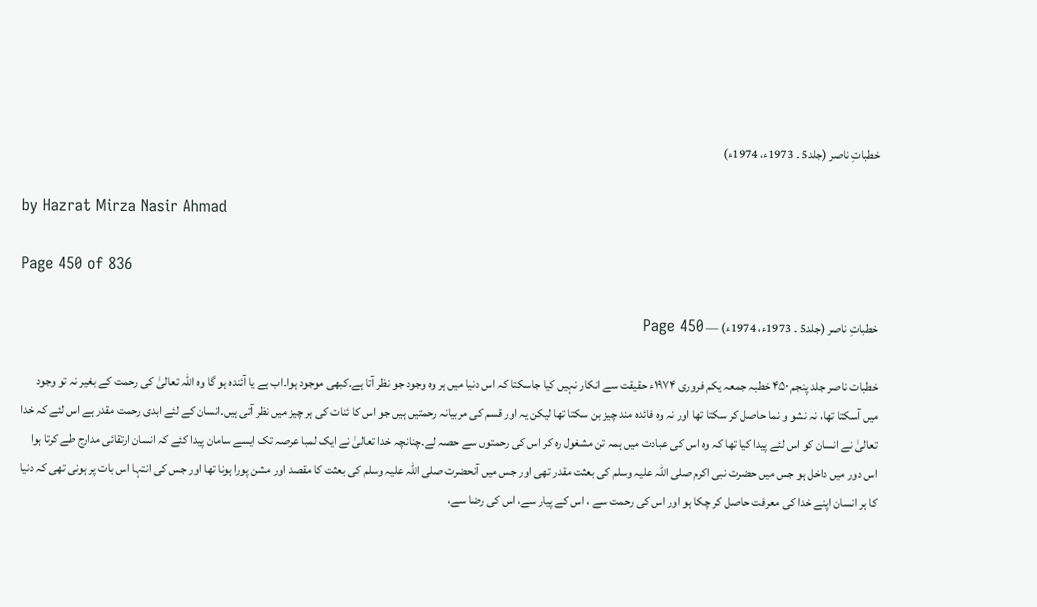خطباتِ ناصر (جلد5 ۔ 1973ء، 1974ء)

by Hazrat Mirza Nasir Ahmad

Page 450 of 836

خطباتِ ناصر (جلد5 ۔ 1973ء، 1974ء) — Page 450

خطبات ناصر جلد پنجم ۴۵۰ خطبہ جمعہ یکم فروری ۱۹۷۴ء حقیقت سے انکار نہیں کیا جاسکتا کہ اس دنیا میں ہر وہ وجود جو نظر آتا ہے۔کبھی موجود ہوا۔اب ہے یا آئندہ ہو گا وہ اللہ تعالیٰ کی رحمت کے بغیر نہ تو وجود میں آسکتا تھا، نہ نشو و نما حاصل کر سکتا تھا اور نہ وہ فائدہ مند چیز بن سکتا تھا لیکن یہ اور قسم کی مربیانہ رحمتیں ہیں جو اس کا ئنات کی ہر چیز میں نظر آتی ہیں۔انسان کے لئے ابدی رحمت مقدر ہے اس لئے کہ خدا تعالیٰ نے انسان کو اس لئے پیدا کیا تھا کہ وہ اس کی عبادت میں ہمہ تن مشغول رہ کر اس کی رحمتوں سے حصہ لے۔چنانچہ خدا تعالیٰ نے ایک لمبا عرصہ تک ایسے سامان پیدا کئے کہ انسان ارتقائی مدارج طے کرتا ہوا اس دور میں داخل ہو جس میں حضرت نبی اکرم صلی اللہ علیہ وسلم کی بعثت مقدر تھی اور جس میں آنحضرت صلی اللہ علیہ وسلم کی بعثت کا مقصد اور مشن پورا ہونا تھا اور جس کی انتہا اس بات پر ہونی تھی کہ دنیا کا ہر انسان اپنے خدا کی معرفت حاصل کر چکا ہو اور اس کی رحمت سے ، اس کے پیار سے، اس کی رضا سے،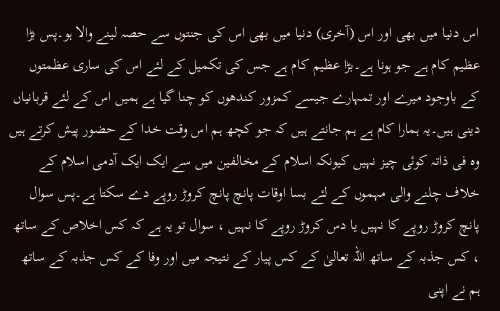اس دنیا میں بھی اور اس (آخری) دنیا میں بھی اس کی جنتوں سے حصہ لینے والا ہو۔پس بڑا عظیم کام ہے جو ہونا ہے۔بڑا عظیم کام ہے جس کی تکمیل کے لئے اس کی ساری عظمتوں کے باوجود میرے اور تمہارے جیسے کمزور کندھوں کو چنا گیا ہے ہمیں اس کے لئے قربانیاں دینی ہیں۔یہ ہمارا کام ہے ہم جانتے ہیں کہ جو کچھ ہم اس وقت خدا کے حضور پیش کرتے ہیں وہ فی ذاتہ کوئی چیز نہیں کیونکہ اسلام کے مخالفین میں سے ایک ایک آدمی اسلام کے خلاف چلنے والی مہموں کے لئے بسا اوقات پانچ پانچ کروڑ روپے دے سکتا ہے۔پس سوال پانچ کروڑ روپے کا نہیں یا دس کروڑ روپے کا نہیں ، سوال تو یہ ہے کہ کس اخلاص کے ساتھ ، کس جذبہ کے ساتھ اللہ تعالیٰ کے کس پیار کے نتیجہ میں اور وفا کے کس جذبہ کے ساتھ ہم نے اپنی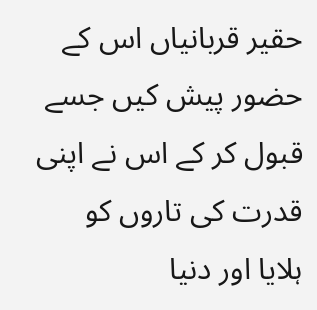حقیر قربانیاں اس کے حضور پیش کیں جسے قبول کر کے اس نے اپنی قدرت کی تاروں کو ہلایا اور دنیا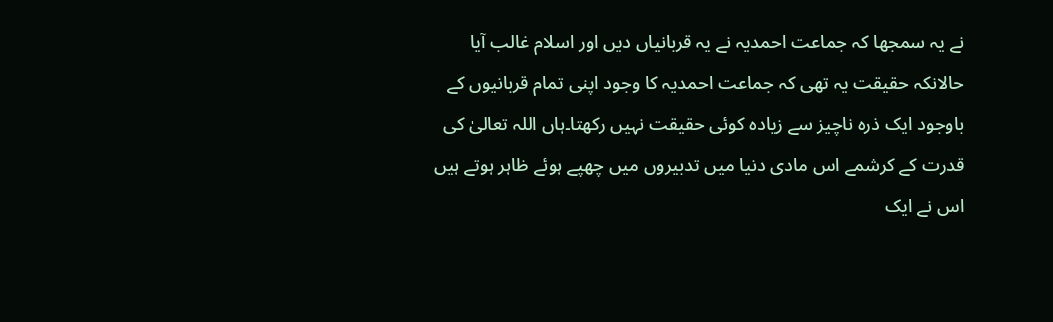نے یہ سمجھا کہ جماعت احمدیہ نے یہ قربانیاں دیں اور اسلام غالب آیا حالانکہ حقیقت یہ تھی کہ جماعت احمدیہ کا وجود اپنی تمام قربانیوں کے باوجود ایک ذرہ ناچیز سے زیادہ کوئی حقیقت نہیں رکھتا۔ہاں اللہ تعالیٰ کی قدرت کے کرشمے اس مادی دنیا میں تدبیروں میں چھپے ہوئے ظاہر ہوتے ہیں اس نے ایک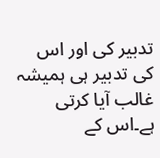تدبیر کی اور اس کی تدبیر ہی ہمیشہ غالب آیا کرتی ہے۔اس کے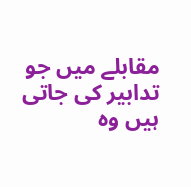مقابلے میں جو تدابیر کی جاتی ہیں وہ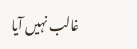غالب نہیں آیا